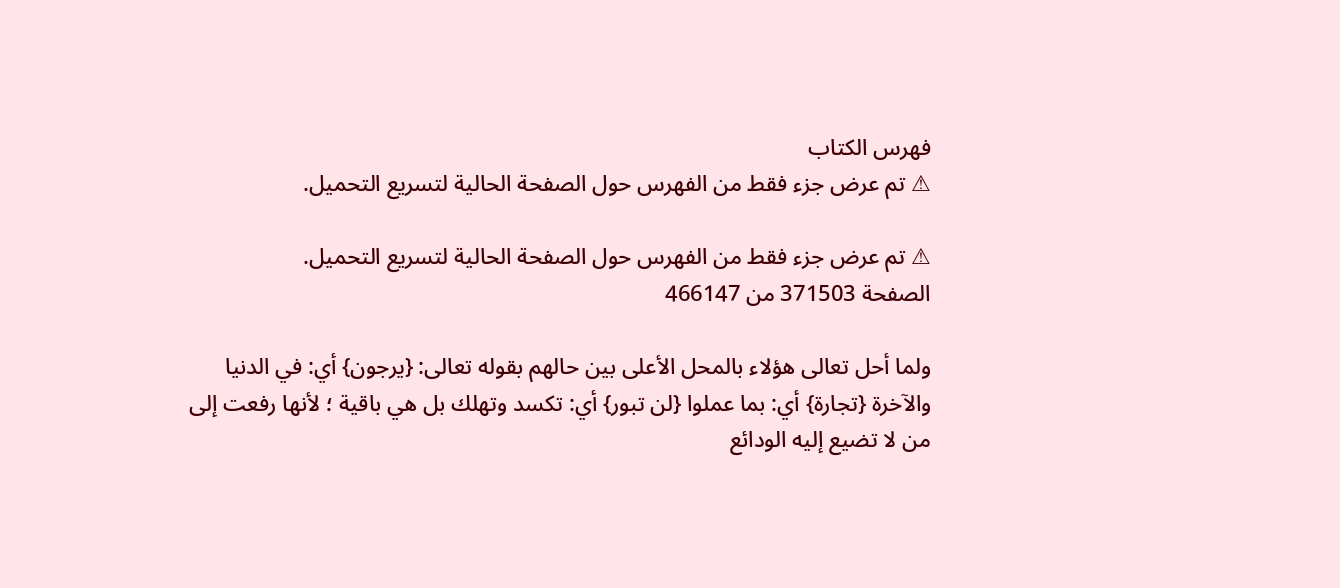فهرس الكتاب
⚠ تم عرض جزء فقط من الفهرس حول الصفحة الحالية لتسريع التحميل.

⚠ تم عرض جزء فقط من الفهرس حول الصفحة الحالية لتسريع التحميل.
الصفحة 371503 من 466147

ولما أحل تعالى هؤلاء بالمحل الأعلى بين حالهم بقوله تعالى: {يرجون} أي: في الدنيا والآخرة {تجارة} أي: بما عملوا {لن تبور} أي: تكسد وتهلك بل هي باقية ؛ لأنها رفعت إلى من لا تضيع إليه الودائع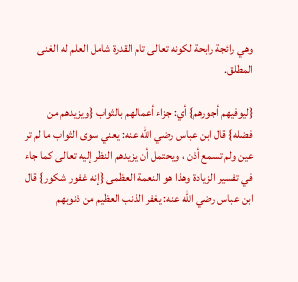وهي رائجة رابحة لكونه تعالى تام القدرة شامل العلم له الغنى المطلق.

{ليوفيهم أجورهم} أي: جزاء أعمالهم بالثواب {ويزيدهم من فضله} قال ابن عباس رضي الله عنه: يعني سوى الثواب ما لم تر عين ولم تسمع أذن ، ويحتمل أن يزيدهم النظر إليه تعالى كما جاء في تفسير الزيادة وهذا هو النعمة العظمى {إنه غفور شكور} قال ابن عباس رضي الله عنه: يغفر الذنب العظيم من ذنوبهم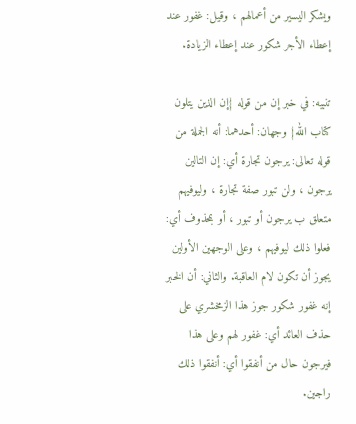ويشكر اليسير من أعمالهم ، وقيل: غفور عند إعطاء الأجر شكور عند إعطاء الزيادة.

تنبيه: في خبر إن من قوله {إن الذين يتلون كتاب الله} وجهان: أحدهما: أنه الجملة من قوله تعالى: يرجون تجارة أي: إن التالين يرجون ، ولن تبور صفة تجارة ، وليوفيهم متعلق ب يرجون أو تبور ، أو بمحذوف أي: فعلوا ذلك ليوفيهم ، وعلى الوجهين الأولين يجوز أن تكون لام العاقبة. والثاني: أن الخبر إنه غفور شكور جوز هذا الزمخشري على حذف العائد أي: غفور لهم وعلى هذا فيرجون حال من أنفقوا أي: أنفقوا ذلك راجين.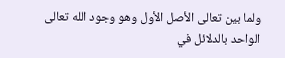ولما بين تعالى الأصل الأول وهو وجود الله تعالى الواحد بالدلائل في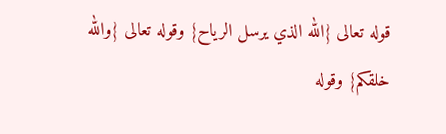قوله تعالى {الله الذي يرسل الرياح} وقوله تعالى {والله خلقكم} وقوله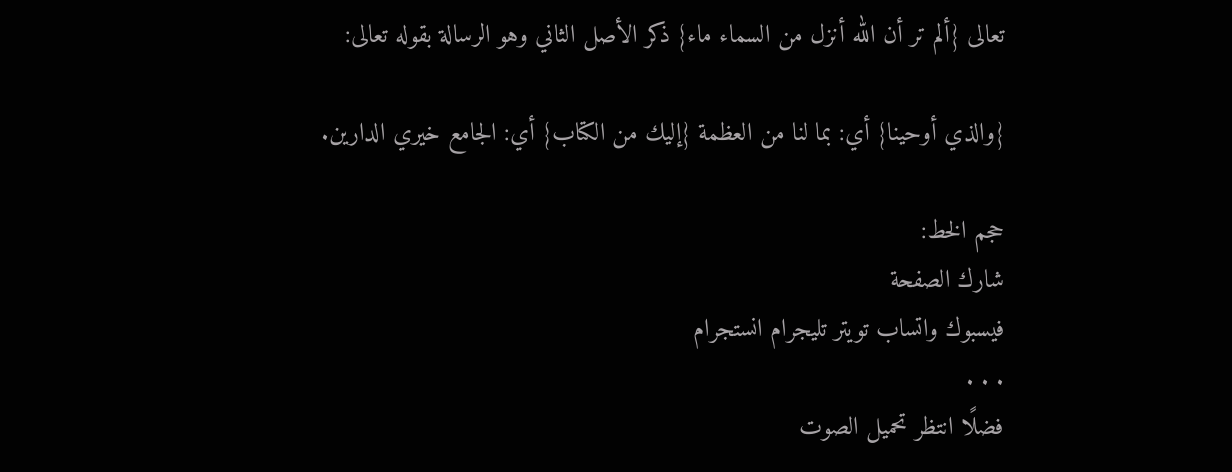تعالى {ألم تر أن الله أنزل من السماء ماء} ذكر الأصل الثاني وهو الرسالة بقوله تعالى:

{والذي أوحينا} أي: بما لنا من العظمة {إليك من الكتاب} أي: الجامع خيري الدارين.

حجم الخط:
شارك الصفحة
فيسبوك واتساب تويتر تليجرام انستجرام
. . .
فضلًا انتظر تحميل الصوت